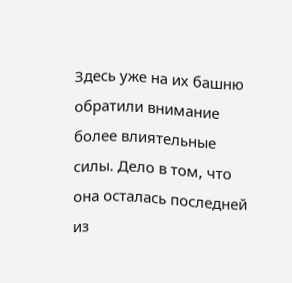Здесь уже на их башню обратили внимание более влиятельные силы. Дело в том, что она осталась последней из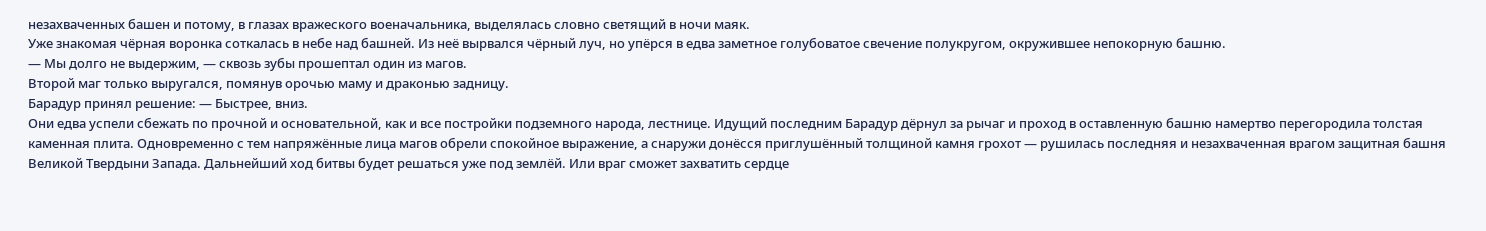незахваченных башен и потому, в глазах вражеского военачальника, выделялась словно светящий в ночи маяк.
Уже знакомая чёрная воронка соткалась в небе над башней. Из неё вырвался чёрный луч, но упёрся в едва заметное голубоватое свечение полукругом, окружившее непокорную башню.
— Мы долго не выдержим, — сквозь зубы прошептал один из магов.
Второй маг только выругался, помянув орочью маму и драконью задницу.
Барадур принял решение: — Быстрее, вниз.
Они едва успели сбежать по прочной и основательной, как и все постройки подземного народа, лестнице. Идущий последним Барадур дёрнул за рычаг и проход в оставленную башню намертво перегородила толстая каменная плита. Одновременно с тем напряжённые лица магов обрели спокойное выражение, а снаружи донёсся приглушённый толщиной камня грохот — рушилась последняя и незахваченная врагом защитная башня Великой Твердыни Запада. Дальнейший ход битвы будет решаться уже под землёй. Или враг сможет захватить сердце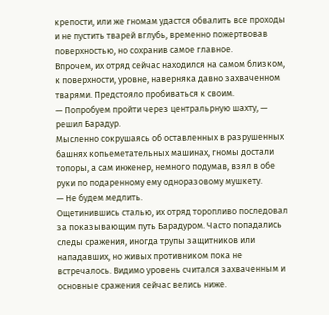крепости, или же гномам удастся обвалить все проходы и не пустить тварей вглубь, временно пожертвовав поверхностью, но сохранив самое главное.
Впрочем, их отряд сейчас находился на самом близком, к поверхности, уровне, наверняка давно захваченном тварями. Предстояло пробиваться к своим.
— Попробуем пройти через центральрную шахту, — решил Барадур.
Мысленно сокрушаясь об оставленных в разрушенных башнях копьеметательных машинах, гномы достали топоры, а сам инженер, немного подумав, взял в обе руки по подаренному ему одноразовому мушкету.
— Не будем медлить.
Ощетинившись сталью, их отряд торопливо последовал за показывающим путь Барадуром. Часто попадались следы сражения, иногда трупы защитников или нападавших, но живых противником пока не встречалось. Видимо уровень считался захваченным и основные сражения сейчас велись ниже.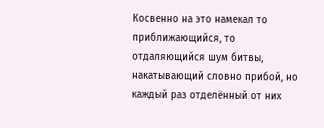Косвенно на это намекал то приближающийся, то отдаляющийся шум битвы, накатывающий словно прибой, но каждый раз отделённый от них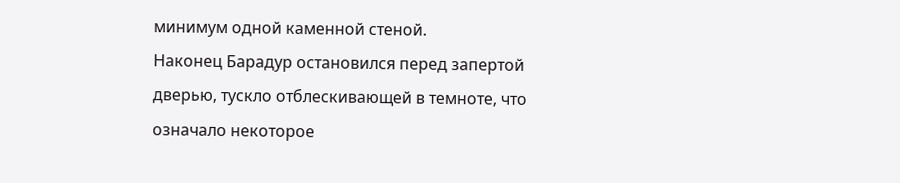минимум одной каменной стеной.
Наконец Барадур остановился перед запертой дверью, тускло отблескивающей в темноте, что означало некоторое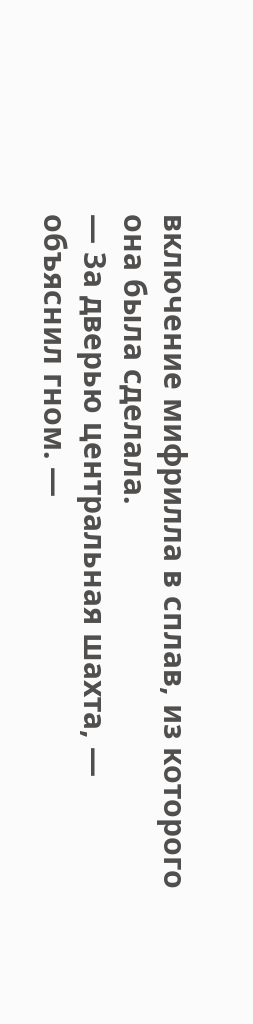включение мифрилла в сплав, из которого она была сделала.
— За дверью центральная шахта, — объяснил гном. —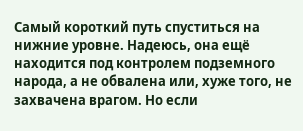Самый короткий путь спуститься на нижние уровне. Надеюсь, она ещё находится под контролем подземного народа, а не обвалена или, хуже того, не захвачена врагом. Но если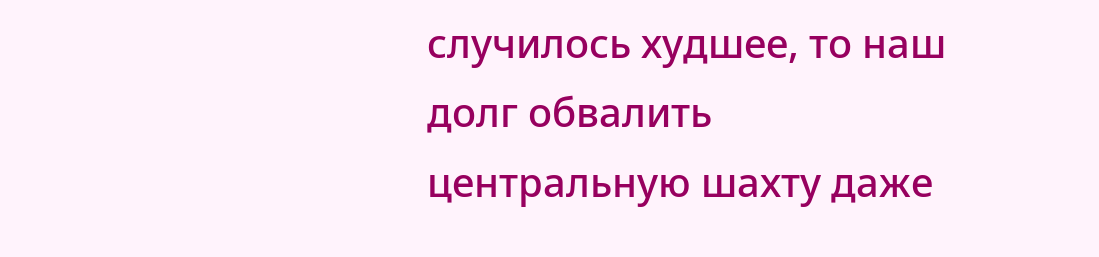случилось худшее, то наш долг обвалить центральную шахту даже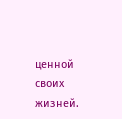ценной своих жизней.